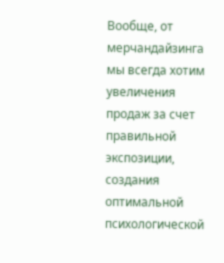Вообще, от мерчандайзинга мы всегда хотим увеличения продаж за счет правильной экспозиции, создания оптимальной психологической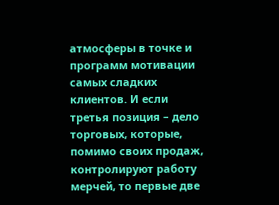атмосферы в точке и программ мотивации самых сладких клиентов. И если третья позиция – дело торговых, которые, помимо своих продаж, контролируют работу мерчей, то первые две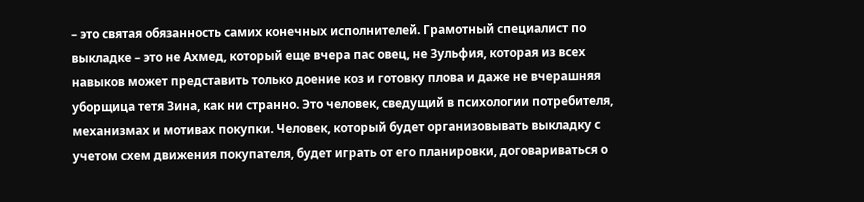– это святая обязанность самих конечных исполнителей. Грамотный специалист по выкладке – это не Ахмед, который еще вчера пас овец, не Зульфия, которая из всех навыков может представить только доение коз и готовку плова и даже не вчерашняя уборщица тетя Зина, как ни странно. Это человек, сведущий в психологии потребителя, механизмах и мотивах покупки. Человек, который будет организовывать выкладку с учетом схем движения покупателя, будет играть от его планировки, договариваться о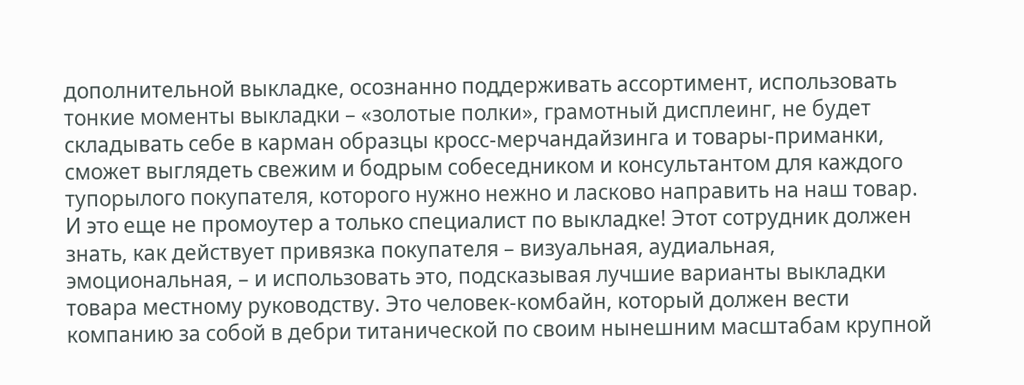дополнительной выкладке, осознанно поддерживать ассортимент, использовать тонкие моменты выкладки – «золотые полки», грамотный дисплеинг, не будет складывать себе в карман образцы кросс-мерчандайзинга и товары-приманки, сможет выглядеть свежим и бодрым собеседником и консультантом для каждого тупорылого покупателя, которого нужно нежно и ласково направить на наш товар. И это еще не промоутер а только специалист по выкладке! Этот сотрудник должен знать, как действует привязка покупателя – визуальная, аудиальная, эмоциональная, – и использовать это, подсказывая лучшие варианты выкладки товара местному руководству. Это человек-комбайн, который должен вести компанию за собой в дебри титанической по своим нынешним масштабам крупной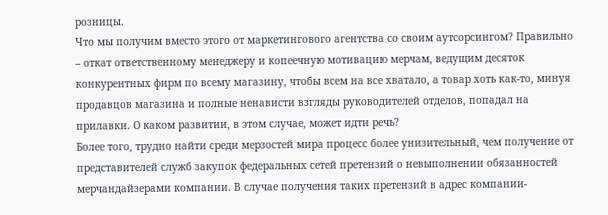розницы.
Что мы получим вместо этого от маркетингового агентства со своим аутсорсингом? Правильно – откат ответственному менеджеру и копеечную мотивацию мерчам, ведущим десяток конкурентных фирм по всему магазину, чтобы всем на все хватало, а товар хоть как-то, минуя продавцов магазина и полные ненависти взгляды руководителей отделов, попадал на прилавки. О каком развитии, в этом случае, может идти речь?
Более того, трудно найти среди мерзостей мира процесс более унизительный, чем получение от представителей служб закупок федеральных сетей претензий о невыполнении обязанностей мерчандайзерами компании. В случае получения таких претензий в адрес компании-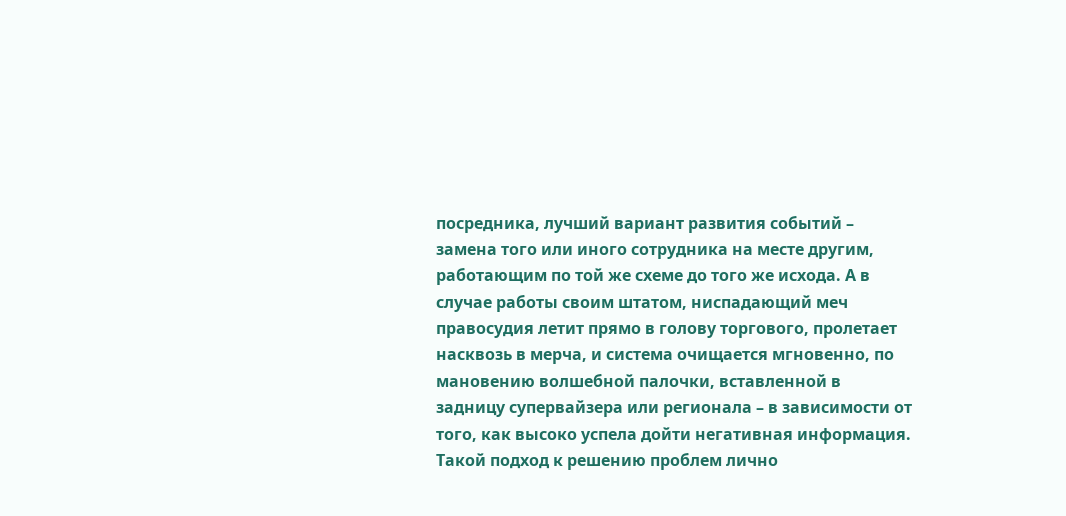посредника, лучший вариант развития событий – замена того или иного сотрудника на месте другим, работающим по той же схеме до того же исхода. А в случае работы своим штатом, ниспадающий меч правосудия летит прямо в голову торгового, пролетает насквозь в мерча, и система очищается мгновенно, по мановению волшебной палочки, вставленной в задницу супервайзера или регионала – в зависимости от того, как высоко успела дойти негативная информация. Такой подход к решению проблем лично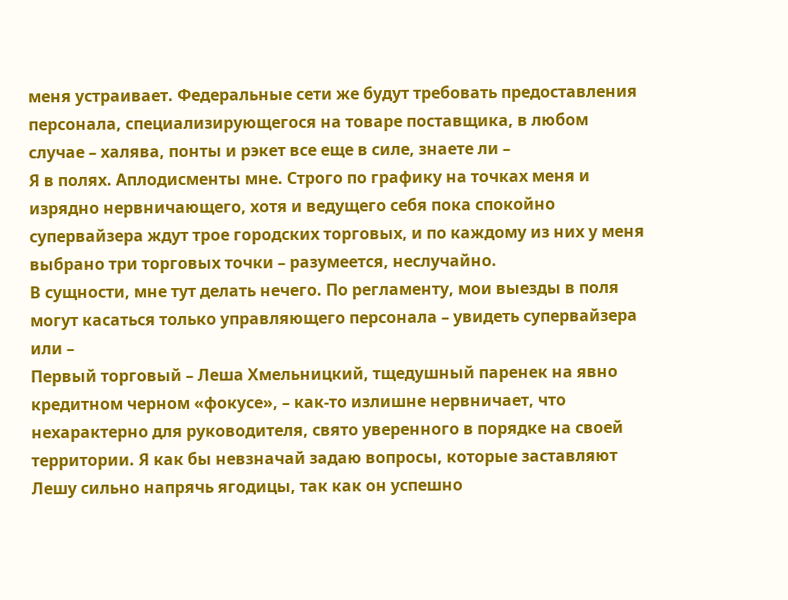меня устраивает. Федеральные сети же будут требовать предоставления персонала, специализирующегося на товаре поставщика, в любом случае – халява, понты и рэкет все еще в силе, знаете ли –
Я в полях. Аплодисменты мне. Строго по графику на точках меня и изрядно нервничающего, хотя и ведущего себя пока спокойно супервайзера ждут трое городских торговых, и по каждому из них у меня выбрано три торговых точки – разумеется, неслучайно.
В сущности, мне тут делать нечего. По регламенту, мои выезды в поля могут касаться только управляющего персонала – увидеть супервайзера или –
Первый торговый – Леша Хмельницкий, тщедушный паренек на явно кредитном черном «фокусе», – как-то излишне нервничает, что нехарактерно для руководителя, свято уверенного в порядке на своей территории. Я как бы невзначай задаю вопросы, которые заставляют Лешу сильно напрячь ягодицы, так как он успешно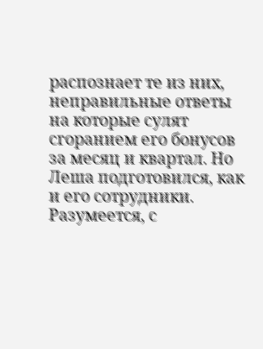распознает те из них, неправильные ответы на которые сулят сгоранием его бонусов за месяц и квартал. Но Леша подготовился, как и его сотрудники. Разумеется, с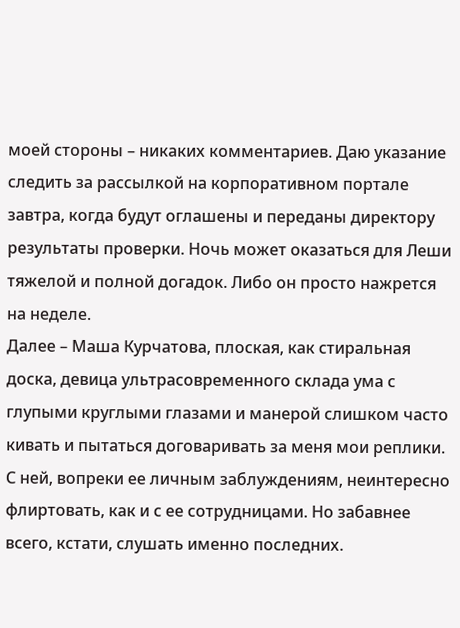моей стороны – никаких комментариев. Даю указание следить за рассылкой на корпоративном портале завтра, когда будут оглашены и переданы директору результаты проверки. Ночь может оказаться для Леши тяжелой и полной догадок. Либо он просто нажрется на неделе.
Далее – Маша Курчатова, плоская, как стиральная доска, девица ультрасовременного склада ума с глупыми круглыми глазами и манерой слишком часто кивать и пытаться договаривать за меня мои реплики. С ней, вопреки ее личным заблуждениям, неинтересно флиртовать, как и с ее сотрудницами. Но забавнее всего, кстати, слушать именно последних.